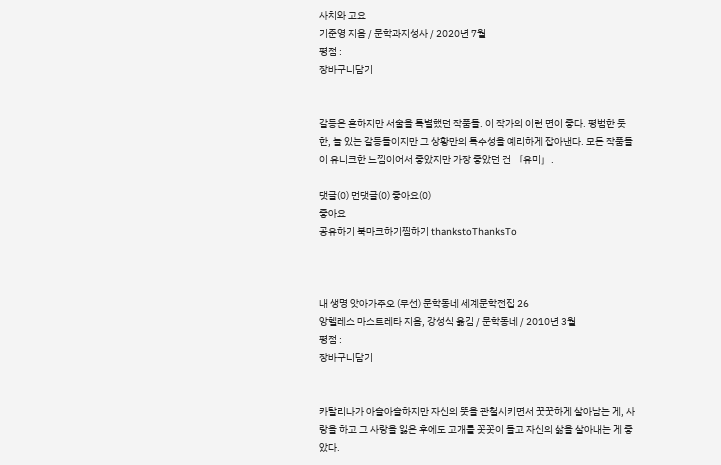사치와 고요
기준영 지음 / 문학과지성사 / 2020년 7월
평점 :
장바구니담기


갈등은 흔하지만 서술을 특별했던 작품들. 이 작가의 이런 면이 좋다. 평범한 듯한, 늘 있는 갈등들이지만 그 상황만의 특수성을 예리하게 잡아낸다. 모든 작품들이 유니크한 느낌이어서 좋았지만 가장 좋았던 건 「유미」.

댓글(0) 먼댓글(0) 좋아요(0)
좋아요
공유하기 북마크하기찜하기 thankstoThanksTo



내 생명 앗아가주오 (무선) 문학동네 세계문학전집 26
앙헬레스 마스트레타 지음, 강성식 옮김 / 문학동네 / 2010년 3월
평점 :
장바구니담기


카탈리나가 아슬아슬하지만 자신의 뜻을 관철시키면서 꿋꿋하게 살아남는 게, 사랑을 하고 그 사랑을 잃은 후에도 고개를 꼿꼿이 들고 자신의 삶을 살아내는 게 좋았다.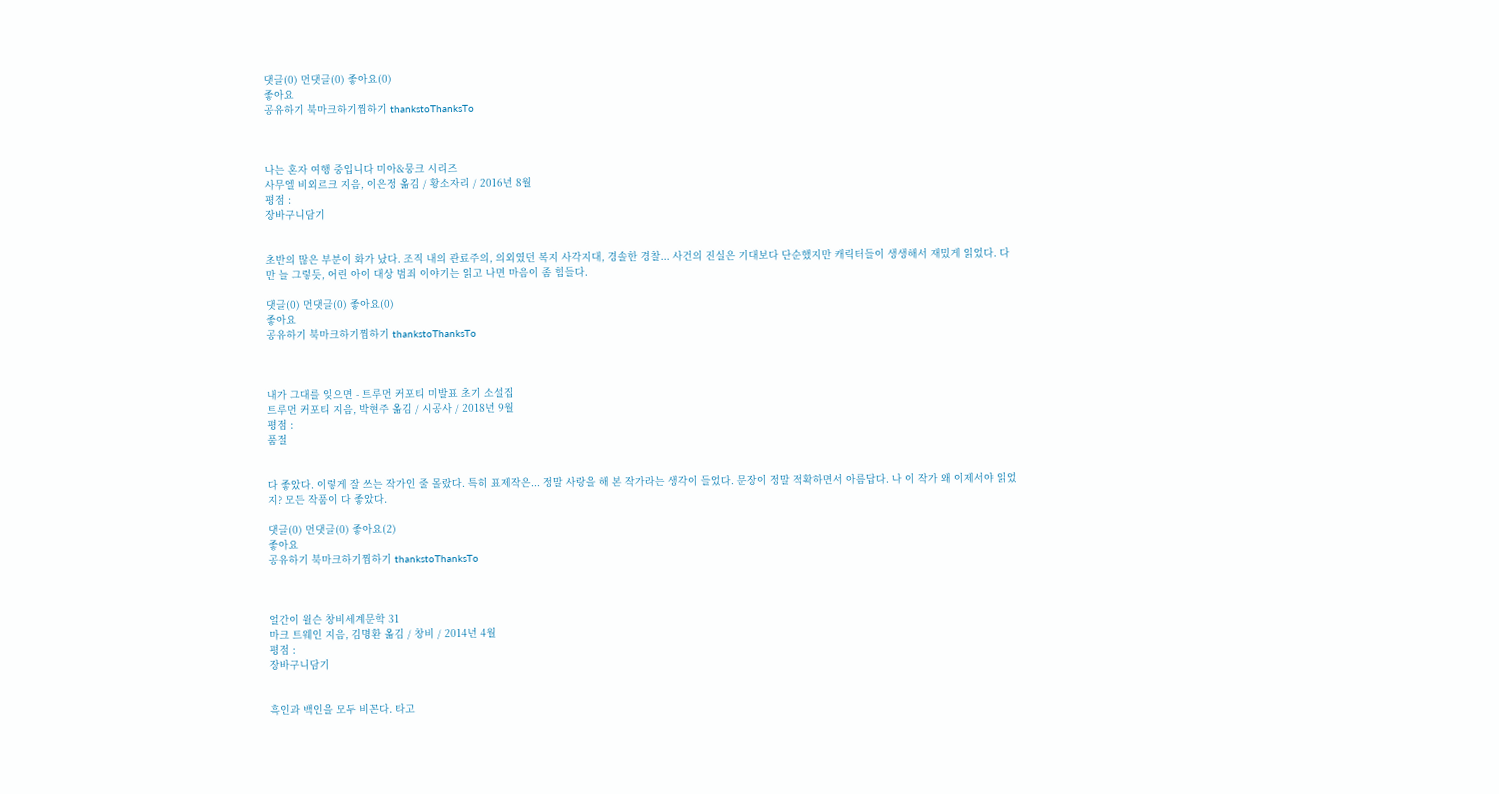댓글(0) 먼댓글(0) 좋아요(0)
좋아요
공유하기 북마크하기찜하기 thankstoThanksTo



나는 혼자 여행 중입니다 미아&뭉크 시리즈
사무엘 비외르크 지음, 이은정 옮김 / 황소자리 / 2016년 8월
평점 :
장바구니담기


초반의 많은 부분이 화가 났다. 조직 내의 관료주의, 의외였던 복지 사각지대, 경솔한 경찰... 사건의 진실은 기대보다 단순했지만 캐릭터들이 생생해서 재밌게 읽었다. 다만 늘 그렇듯, 어린 아이 대상 범죄 이야기는 읽고 나면 마음이 좀 힘들다.

댓글(0) 먼댓글(0) 좋아요(0)
좋아요
공유하기 북마크하기찜하기 thankstoThanksTo



내가 그대를 잊으면 - 트루먼 커포티 미발표 초기 소설집
트루먼 커포티 지음, 박현주 옮김 / 시공사 / 2018년 9월
평점 :
품절


다 좋았다. 이렇게 잘 쓰는 작가인 줄 몰랐다. 특히 표제작은... 정말 사랑을 해 본 작가라는 생각이 들었다. 문장이 정말 적확하면서 아름답다. 나 이 작가 왜 이제서야 읽었지? 모든 작품이 다 좋았다.

댓글(0) 먼댓글(0) 좋아요(2)
좋아요
공유하기 북마크하기찜하기 thankstoThanksTo



얼간이 윌슨 창비세계문학 31
마크 트웨인 지음, 김명환 옮김 / 창비 / 2014년 4월
평점 :
장바구니담기


흑인과 백인을 모두 비꼰다. 타고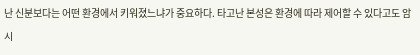난 신분보다는 어떤 환경에서 키워졌느냐가 중요하다. 타고난 본성은 환경에 따라 제어할 수 있다고도 암시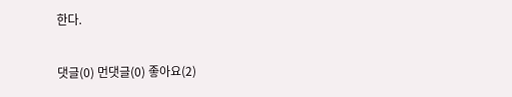한다.

댓글(0) 먼댓글(0) 좋아요(2)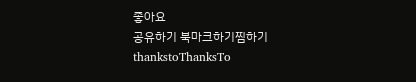좋아요
공유하기 북마크하기찜하기 thankstoThanksTo